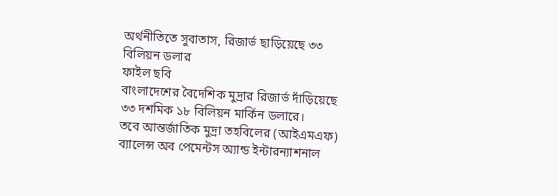অর্থনীতিতে সুবাতাস, রিজার্ভ ছাড়িয়েছে ৩৩ বিলিয়ন ডলার
ফাইল ছবি
বাংলাদেশের বৈদেশিক মুদ্রার রিজার্ভ দাঁড়িয়েছে ৩৩ দশমিক ১৮ বিলিয়ন মার্কিন ডলারে।
তবে আন্তর্জাতিক মুদ্রা তহবিলের (আইএমএফ) ব্যালেন্স অব পেমেন্টস অ্যান্ড ইন্টারন্যাশনাল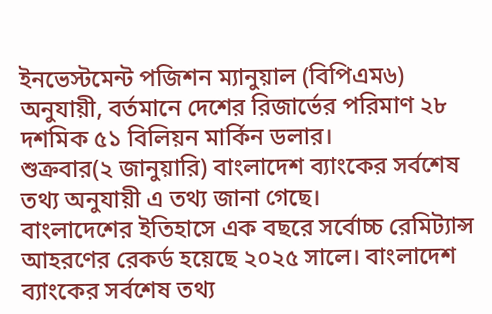ইনভেস্টমেন্ট পজিশন ম্যানুয়াল (বিপিএম৬) অনুযায়ী, বর্তমানে দেশের রিজার্ভের পরিমাণ ২৮ দশমিক ৫১ বিলিয়ন মার্কিন ডলার।
শুক্রবার(২ জানুয়ারি) বাংলাদেশ ব্যাংকের সর্বশেষ তথ্য অনুযায়ী এ তথ্য জানা গেছে।
বাংলাদেশের ইতিহাসে এক বছরে সর্বোচ্চ রেমিট্যান্স আহরণের রেকর্ড হয়েছে ২০২৫ সালে। বাংলাদেশ ব্যাংকের সর্বশেষ তথ্য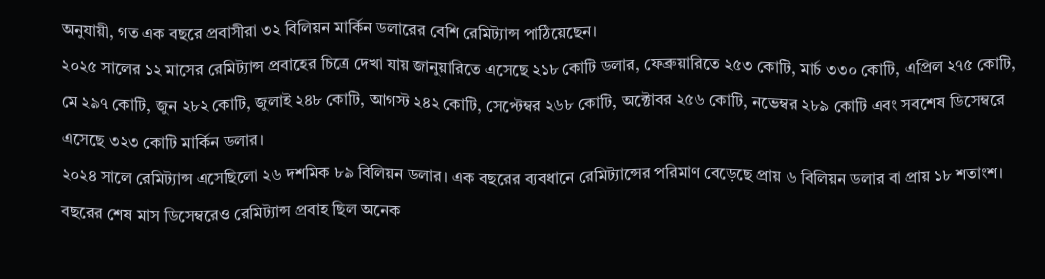অনুযায়ী, গত এক বছরে প্রবাসীরা ৩২ বিলিয়ন মার্কিন ডলারের বেশি রেমিট্যান্স পাঠিয়েছেন।
২০২৫ সালের ১২ মাসের রেমিট্যান্স প্রবাহের চিত্রে দেখা যায় জানুয়ারিতে এসেছে ২১৮ কোটি ডলার, ফেব্রুয়ারিতে ২৫৩ কোটি, মার্চ ৩৩০ কোটি, এপ্রিল ২৭৫ কোটি, মে ২৯৭ কোটি, জুন ২৮২ কোটি, জুলাই ২৪৮ কোটি, আগস্ট ২৪২ কোটি, সেপ্টেম্বর ২৬৮ কোটি, অক্টোবর ২৫৬ কোটি, নভেম্বর ২৮৯ কোটি এবং সবশেষ ডিসেম্বরে এসেছে ৩২৩ কোটি মার্কিন ডলার।
২০২৪ সালে রেমিট্যান্স এসেছিলো ২৬ দশমিক ৮৯ বিলিয়ন ডলার। এক বছরের ব্যবধানে রেমিট্যান্সের পরিমাণ বেড়েছে প্রায় ৬ বিলিয়ন ডলার বা প্রায় ১৮ শতাংশ। বছরের শেষ মাস ডিসেম্বরেও রেমিট্যান্স প্রবাহ ছিল অনেক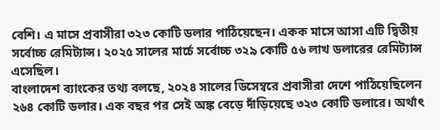বেশি। এ মাসে প্রবাসীরা ৩২৩ কোটি ডলার পাঠিয়েছেন। একক মাসে আসা এটি দ্বিতীয় সর্বোচ্চ রেমিট্যান্স। ২০২৫ সালের মার্চে সর্বোচ্চ ৩২৯ কোটি ৫৬ লাখ ডলারের রেমিট্যান্স এসেছিল।
বাংলাদেশ ব্যাংকের তথ্য বলছে, ২০২৪ সালের ডিসেম্বরে প্রবাসীরা দেশে পাঠিয়েছিলেন ২৬৪ কোটি ডলার। এক বছর পর সেই অঙ্ক বেড়ে দাঁড়িয়েছে ৩২৩ কোটি ডলারে। অর্থাৎ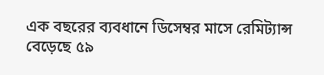এক বছরের ব্যবধানে ডিসেম্বর মাসে রেমিট্যান্স বেড়েছে ৫৯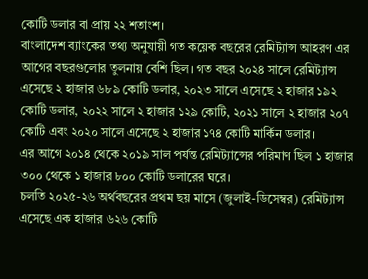কোটি ডলার বা প্রায় ২২ শতাংশ।
বাংলাদেশ ব্যাংকের তথ্য অনুযায়ী গত কয়েক বছরের রেমিট্যান্স আহরণ এর আগের বছরগুলোর তুলনায় বেশি ছিল। গত বছর ২০২৪ সালে রেমিট্যান্স এসেছে ২ হাজার ৬৮৯ কোটি ডলার, ২০২৩ সালে এসেছে ২ হাজার ১৯২ কোটি ডলার, ২০২২ সালে ২ হাজার ১২৯ কোটি, ২০২১ সালে ২ হাজার ২০৭ কোটি এবং ২০২০ সালে এসেছে ২ হাজার ১৭৪ কোটি মার্কিন ডলার।
এর আগে ২০১৪ থেকে ২০১৯ সাল পর্যন্ত রেমিট্যান্সের পরিমাণ ছিল ১ হাজার ৩০০ থেকে ১ হাজার ৮০০ কোটি ডলারের ঘরে।
চলতি ২০২৫-২৬ অর্থবছরের প্রথম ছয় মাসে (জুলাই-ডিসেম্বর) রেমিট্যান্স এসেছে এক হাজার ৬২৬ কোটি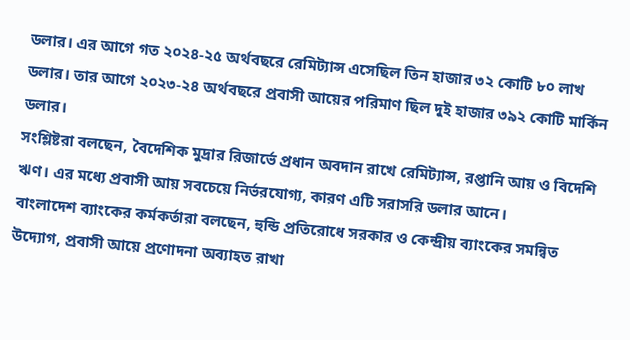ডলার। এর আগে গত ২০২৪-২৫ অর্থবছরে রেমিট্যান্স এসেছিল তিন হাজার ৩২ কোটি ৮০ লাখ ডলার। তার আগে ২০২৩-২৪ অর্থবছরে প্রবাসী আয়ের পরিমাণ ছিল দুই হাজার ৩৯২ কোটি মার্কিন ডলার।
সংশ্লিষ্টরা বলছেন, বৈদেশিক মুদ্রার রিজার্ভে প্রধান অবদান রাখে রেমিট্যান্স, রপ্তানি আয় ও বিদেশি ঋণ। এর মধ্যে প্রবাসী আয় সবচেয়ে নির্ভরযোগ্য, কারণ এটি সরাসরি ডলার আনে।
বাংলাদেশ ব্যাংকের কর্মকর্তারা বলছেন, হুন্ডি প্রতিরোধে সরকার ও কেন্দ্রীয় ব্যাংকের সমন্বিত উদ্যোগ, প্রবাসী আয়ে প্রণোদনা অব্যাহত রাখা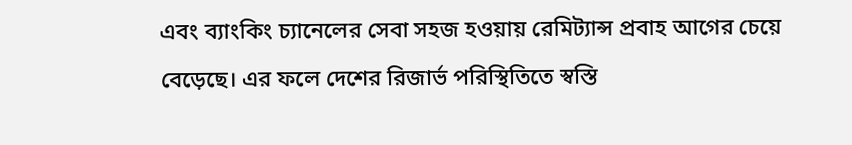এবং ব্যাংকিং চ্যানেলের সেবা সহজ হওয়ায় রেমিট্যান্স প্রবাহ আগের চেয়ে বেড়েছে। এর ফলে দেশের রিজার্ভ পরিস্থিতিতে স্বস্তি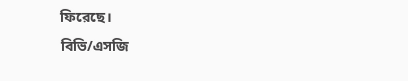ফিরেছে।
বিভি/এসজি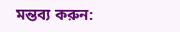মন্তব্য করুন: